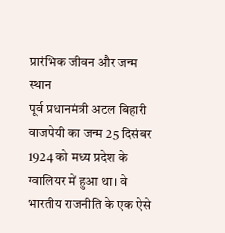प्रारंभिक जीवन और जन्म स्थान
पूर्व प्रधानमंत्री अटल बिहारी वाजपेयी का जन्म 25 दिसंबर 1924 को मध्य प्रदेश के ग्वालियर में हुआ था। वे भारतीय राजनीति के एक ऐसे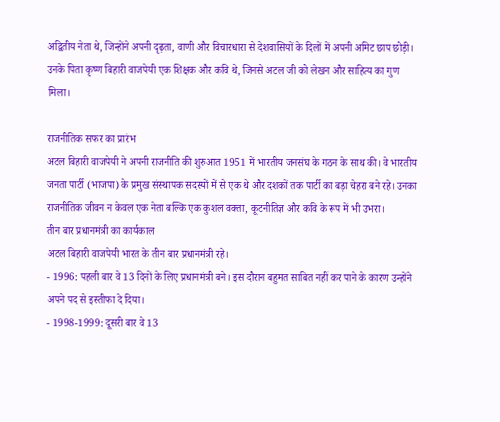अद्वितीय नेता थे, जिन्होंने अपनी दृढ़ता, वाणी और विचारधारा से देशवासियों के दिलों में अपनी अमिट छाप छोड़ी। उनके पिता कृष्ण बिहारी वाजपेयी एक शिक्षक और कवि थे, जिनसे अटल जी को लेखन और साहित्य का गुण मिला।

राजनीतिक सफर का प्रारंभ
अटल बिहारी वाजपेयी ने अपनी राजनीति की शुरुआत 1951 में भारतीय जनसंघ के गठन के साथ की। वे भारतीय जनता पार्टी (भाजपा) के प्रमुख संस्थापक सदस्यों में से एक थे और दशकों तक पार्टी का बड़ा चेहरा बने रहे। उनका राजनीतिक जीवन न केवल एक नेता बल्कि एक कुशल वक्ता, कूटनीतिज्ञ और कवि के रूप में भी उभरा।
तीन बार प्रधानमंत्री का कार्यकाल
अटल बिहारी वाजपेयी भारत के तीन बार प्रधानमंत्री रहे।
- 1996: पहली बार वे 13 दिनों के लिए प्रधानमंत्री बने। इस दौरान बहुमत साबित नहीं कर पाने के कारण उन्होंने अपने पद से इस्तीफा दे दिया।
- 1998-1999: दूसरी बार वे 13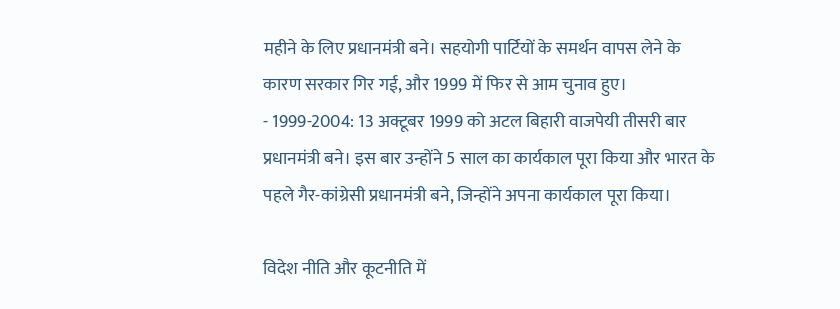महीने के लिए प्रधानमंत्री बने। सहयोगी पार्टियों के समर्थन वापस लेने के कारण सरकार गिर गई, और 1999 में फिर से आम चुनाव हुए।
- 1999-2004: 13 अक्टूबर 1999 को अटल बिहारी वाजपेयी तीसरी बार प्रधानमंत्री बने। इस बार उन्होंने 5 साल का कार्यकाल पूरा किया और भारत के पहले गैर-कांग्रेसी प्रधानमंत्री बने, जिन्होंने अपना कार्यकाल पूरा किया।

विदेश नीति और कूटनीति में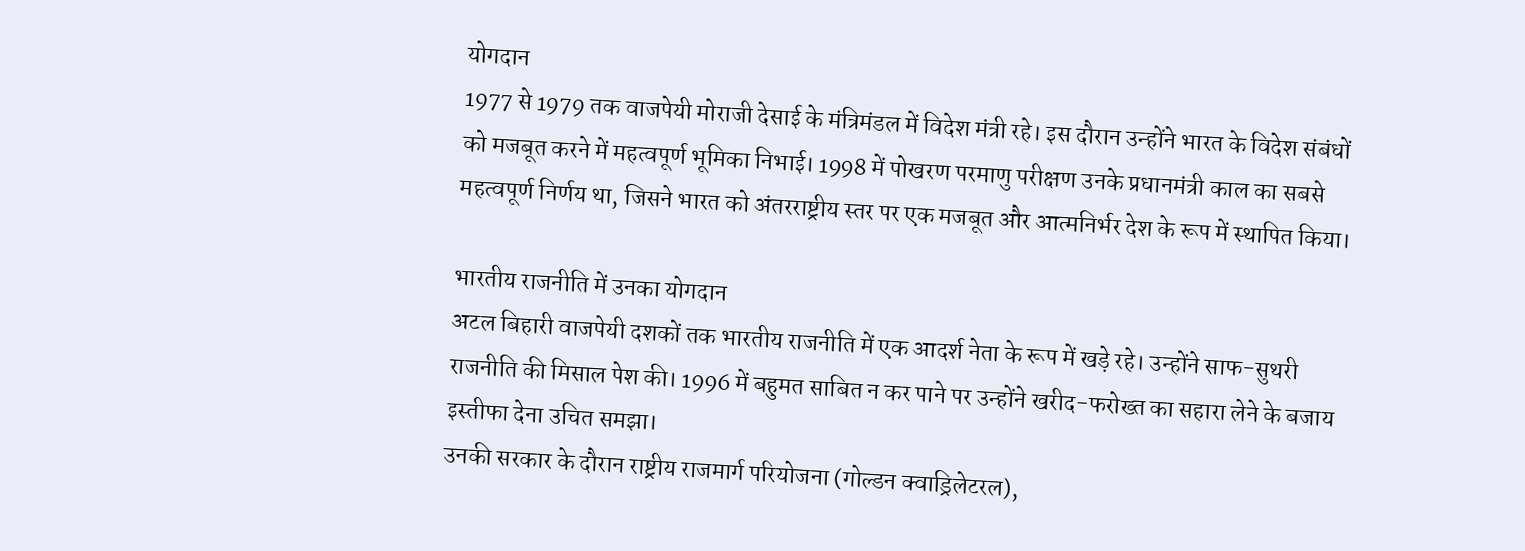योगदान
1977 से 1979 तक वाजपेयी मोराजी देसाई के मंत्रिमंडल में विदेश मंत्री रहे। इस दौरान उन्होंने भारत के विदेश संबंधों को मजबूत करने में महत्वपूर्ण भूमिका निभाई। 1998 में पोखरण परमाणु परीक्षण उनके प्रधानमंत्री काल का सबसे महत्वपूर्ण निर्णय था, जिसने भारत को अंतरराष्ट्रीय स्तर पर एक मजबूत और आत्मनिर्भर देश के रूप में स्थापित किया।

भारतीय राजनीति में उनका योगदान
अटल बिहारी वाजपेयी दशकों तक भारतीय राजनीति में एक आदर्श नेता के रूप में खड़े रहे। उन्होंने साफ-सुथरी राजनीति की मिसाल पेश की। 1996 में बहुमत साबित न कर पाने पर उन्होंने खरीद-फरोख्त का सहारा लेने के बजाय इस्तीफा देना उचित समझा।
उनकी सरकार के दौरान राष्ट्रीय राजमार्ग परियोजना (गोल्डन क्वाड्रिलेटरल),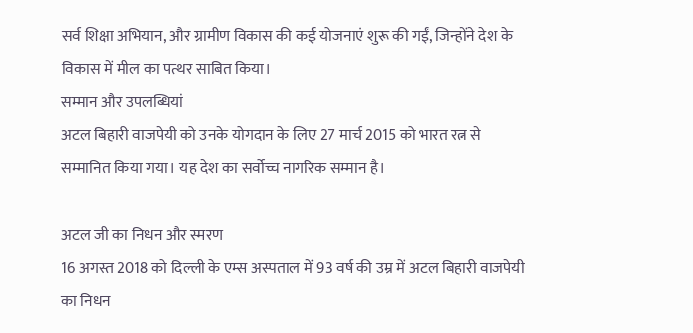सर्व शिक्षा अभियान, और ग्रामीण विकास की कई योजनाएं शुरू की गईं, जिन्होंने देश के विकास में मील का पत्थर साबित किया।
सम्मान और उपलब्धियां
अटल बिहारी वाजपेयी को उनके योगदान के लिए 27 मार्च 2015 को भारत रत्न से सम्मानित किया गया। यह देश का सर्वोच्च नागरिक सम्मान है।

अटल जी का निधन और स्मरण
16 अगस्त 2018 को दिल्ली के एम्स अस्पताल में 93 वर्ष की उम्र में अटल बिहारी वाजपेयी का निधन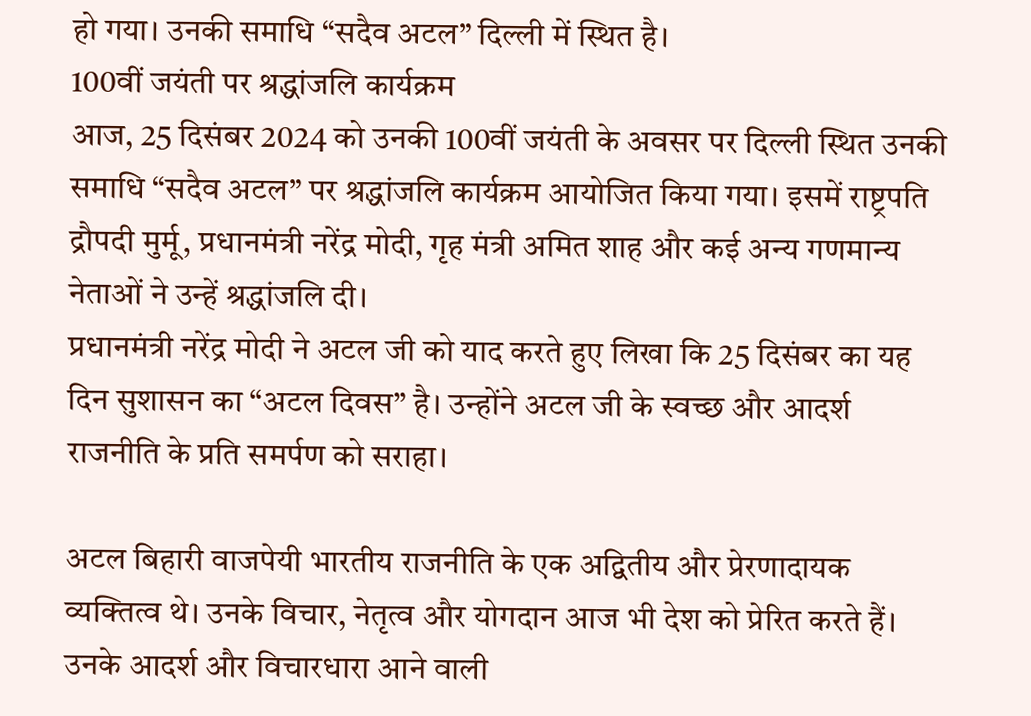हो गया। उनकी समाधि “सदैव अटल” दिल्ली में स्थित है।
100वीं जयंती पर श्रद्धांजलि कार्यक्रम
आज, 25 दिसंबर 2024 को उनकी 100वीं जयंती के अवसर पर दिल्ली स्थित उनकी समाधि “सदैव अटल” पर श्रद्धांजलि कार्यक्रम आयोजित किया गया। इसमें राष्ट्रपति द्रौपदी मुर्मू, प्रधानमंत्री नरेंद्र मोदी, गृह मंत्री अमित शाह और कई अन्य गणमान्य नेताओं ने उन्हें श्रद्धांजलि दी।
प्रधानमंत्री नरेंद्र मोदी ने अटल जी को याद करते हुए लिखा कि 25 दिसंबर का यह दिन सुशासन का “अटल दिवस” है। उन्होंने अटल जी के स्वच्छ और आदर्श राजनीति के प्रति समर्पण को सराहा।

अटल बिहारी वाजपेयी भारतीय राजनीति के एक अद्वितीय और प्रेरणादायक व्यक्तित्व थे। उनके विचार, नेतृत्व और योगदान आज भी देश को प्रेरित करते हैं। उनके आदर्श और विचारधारा आने वाली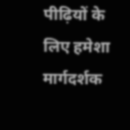पीढ़ियों के लिए हमेशा मार्गदर्शक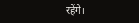रहेंगे।